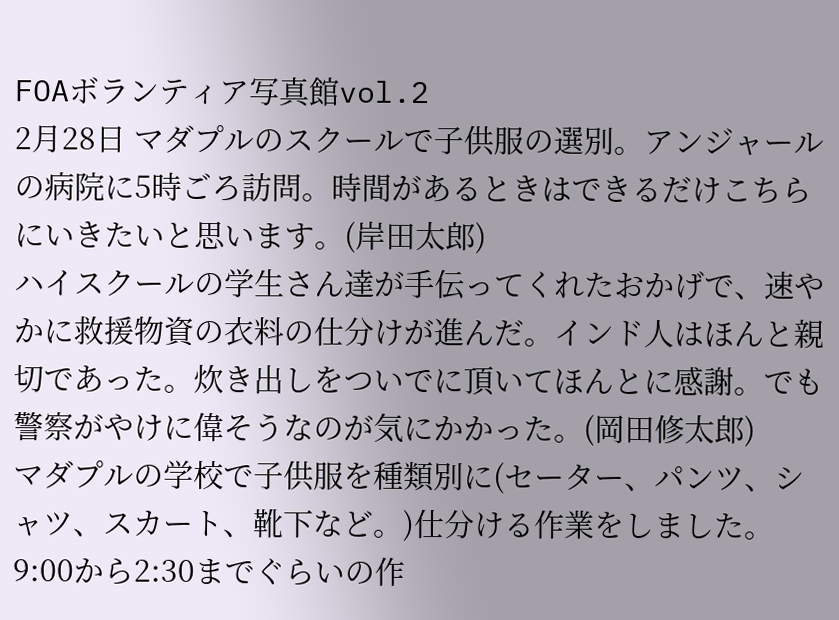FOAボランティア写真館vol.2
2月28日 マダプルのスクールで子供服の選別。アンジャールの病院に5時ごろ訪問。時間があるときはできるだけこちらにいきたいと思います。(岸田太郎)
ハイスクールの学生さん達が手伝ってくれたおかげで、速やかに救援物資の衣料の仕分けが進んだ。インド人はほんと親切であった。炊き出しをついでに頂いてほんとに感謝。でも警察がやけに偉そうなのが気にかかった。(岡田修太郎)
マダプルの学校で子供服を種類別に(セーター、パンツ、シャツ、スカート、靴下など。)仕分ける作業をしました。9:00から2:30までぐらいの作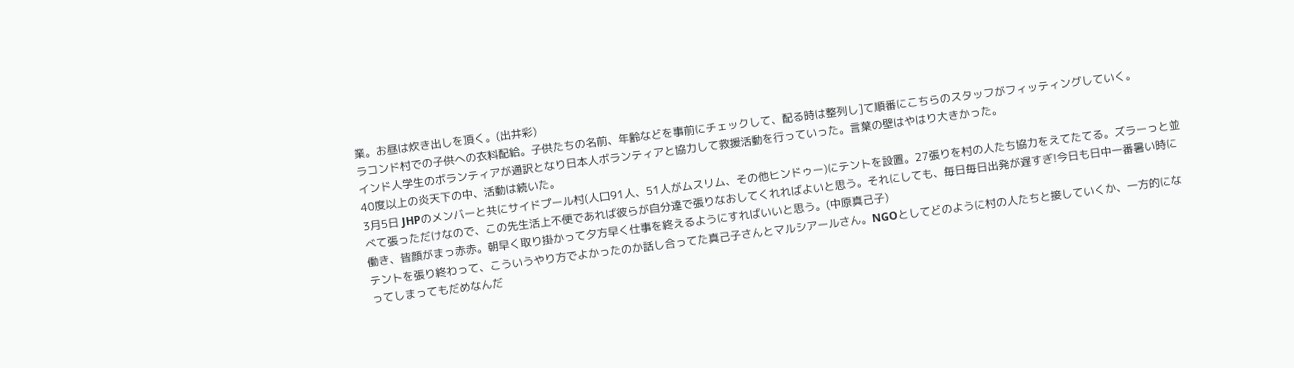業。お昼は炊き出しを頂く。(出井彩)
ラコンド村での子供への衣料配給。子供たちの名前、年齢などを事前にチェックして、配る時は整列し]て順番にこちらのスタッフがフィッティングしていく。
インド人学生のボランティアが通訳となり日本人ボランティアと協力して救援活動を行っていった。言葉の壁はやはり大きかった。
40度以上の炎天下の中、活動は続いた。
3月5日 JHPのメンバーと共にサイドプール村(人口91人、51人がムスリム、その他ヒンドゥー)にテントを設置。27張りを村の人たち協力をえてたてる。ズラーっと並べて張っただけなので、この先生活上不便であれば彼らが自分達で張りなおしてくれればよいと思う。それにしても、毎日毎日出発が遅すぎ!今日も日中一番暑い時に働き、皆顔がまっ赤赤。朝早く取り掛かって夕方早く仕事を終えるようにすればいいと思う。(中原真己子)
テントを張り終わって、こういうやり方でよかったのか話し合ってた真己子さんとマルシアールさん。NGOとしてどのように村の人たちと接していくか、一方的になってしまってもだめなんだ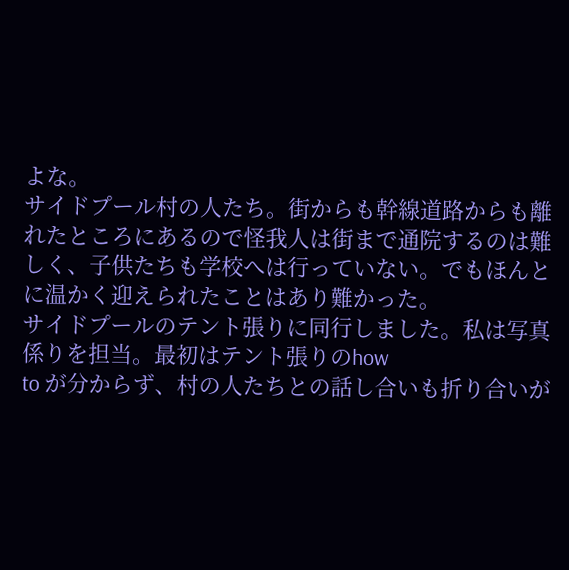よな。
サイドプール村の人たち。街からも幹線道路からも離れたところにあるので怪我人は街まで通院するのは難しく、子供たちも学校へは行っていない。でもほんとに温かく迎えられたことはあり難かった。
サイドプールのテント張りに同行しました。私は写真係りを担当。最初はテント張りのhow
to が分からず、村の人たちとの話し合いも折り合いが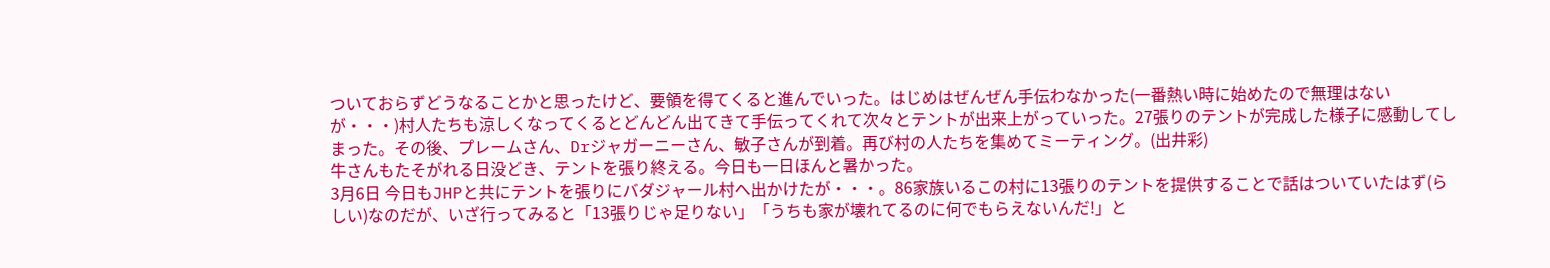ついておらずどうなることかと思ったけど、要領を得てくると進んでいった。はじめはぜんぜん手伝わなかった(一番熱い時に始めたので無理はないが・・・)村人たちも涼しくなってくるとどんどん出てきて手伝ってくれて次々とテントが出来上がっていった。27張りのテントが完成した様子に感動してしまった。その後、プレームさん、Drジャガーニーさん、敏子さんが到着。再び村の人たちを集めてミーティング。(出井彩)
牛さんもたそがれる日没どき、テントを張り終える。今日も一日ほんと暑かった。
3月6日 今日もJHPと共にテントを張りにバダジャール村へ出かけたが・・・。86家族いるこの村に13張りのテントを提供することで話はついていたはず(らしい)なのだが、いざ行ってみると「13張りじゃ足りない」「うちも家が壊れてるのに何でもらえないんだ!」と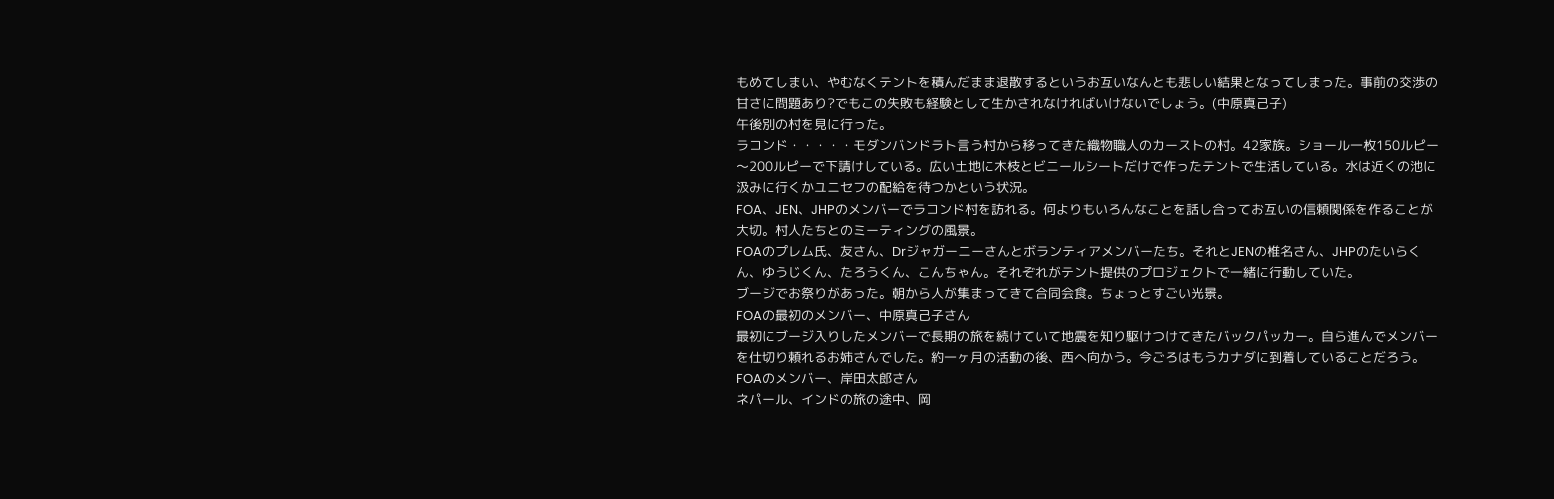もめてしまい、やむなくテントを積んだまま退散するというお互いなんとも悲しい結果となってしまった。事前の交渉の甘さに問題あり?でもこの失敗も経験として生かされなければいけないでしょう。(中原真己子)
午後別の村を見に行った。
ラコンド・・・・・モダンバンドラト言う村から移ってきた織物職人のカーストの村。42家族。ショール一枚150ルピー〜200ルピーで下請けしている。広い土地に木枝とビニールシートだけで作ったテントで生活している。水は近くの池に汲みに行くかユニセフの配給を待つかという状況。
FOA、JEN、JHPのメンバーでラコンド村を訪れる。何よりもいろんなことを話し合ってお互いの信頼関係を作ることが大切。村人たちとのミーティングの風景。
FOAのプレム氏、友さん、Drジャガーニーさんとボランティアメンバーたち。それとJENの椎名さん、JHPのたいらくん、ゆうじくん、たろうくん、こんちゃん。それぞれがテント提供のプロジェクトで一緒に行動していた。
ブージでお祭りがあった。朝から人が集まってきて合同会食。ちょっとすごい光景。
FOAの最初のメンバー、中原真己子さん
最初にブージ入りしたメンバーで長期の旅を続けていて地震を知り駆けつけてきたバックパッカー。自ら進んでメンバーを仕切り頼れるお姉さんでした。約一ヶ月の活動の後、西へ向かう。今ごろはもうカナダに到着していることだろう。
FOAのメンバー、岸田太郎さん
ネパール、インドの旅の途中、岡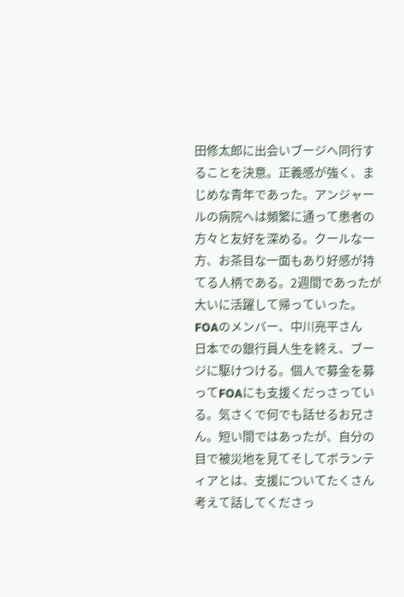田修太郎に出会いブージへ同行することを決意。正義感が強く、まじめな青年であった。アンジャールの病院へは頻繁に通って患者の方々と友好を深める。クールな一方、お茶目な一面もあり好感が持てる人柄である。2週間であったが大いに活躍して帰っていった。
FOAのメンバー、中川亮平さん
日本での銀行員人生を終え、ブージに駆けつける。個人で募金を募ってFOAにも支援くだっさっている。気さくで何でも話せるお兄さん。短い間ではあったが、自分の目で被災地を見てそしてボランティアとは、支援についてたくさん考えて話してくださっ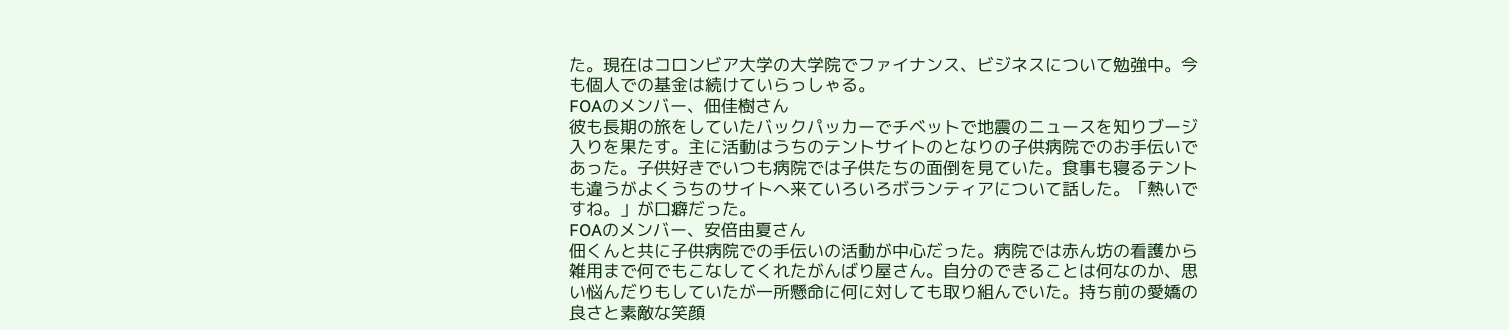た。現在はコロンビア大学の大学院でファイナンス、ビジネスについて勉強中。今も個人での基金は続けていらっしゃる。
FOAのメンバー、佃佳樹さん
彼も長期の旅をしていたバックパッカーでチベットで地震のニュースを知りブージ入りを果たす。主に活動はうちのテントサイトのとなりの子供病院でのお手伝いであった。子供好きでいつも病院では子供たちの面倒を見ていた。食事も寝るテントも違うがよくうちのサイトへ来ていろいろボランティアについて話した。「熱いですね。」が口癖だった。
FOAのメンバー、安倍由夏さん
佃くんと共に子供病院での手伝いの活動が中心だった。病院では赤ん坊の看護から雑用まで何でもこなしてくれたがんばり屋さん。自分のできることは何なのか、思い悩んだりもしていたが一所懸命に何に対しても取り組んでいた。持ち前の愛嬌の良さと素敵な笑顔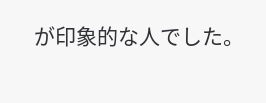が印象的な人でした。